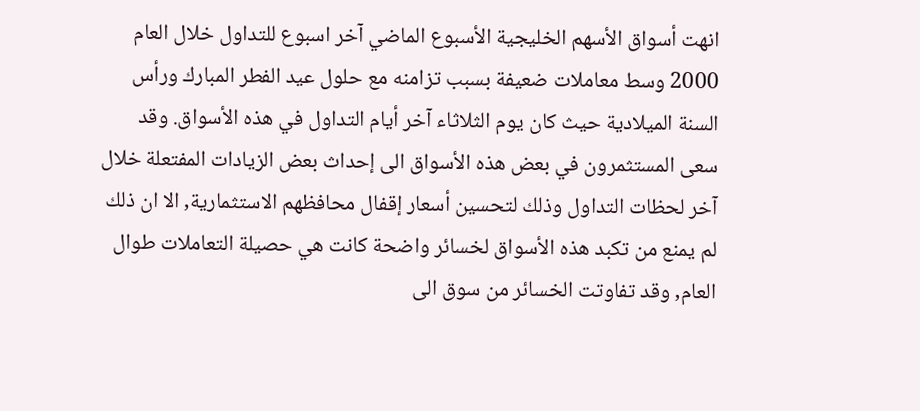انهت أسواق الأسهم الخليجية الأسبوع الماضي آخر اسبوع للتداول خلال العام 2000 وسط معاملات ضعيفة بسبب تزامنه مع حلول عيد الفطر المبارك ورأس السنة الميلادية حيث كان يوم الثلاثاء آخر أيام التداول في هذه الأسواق. وقد سعى المستثمرون في بعض هذه الأسواق الى إحداث بعض الزيادات المفتعلة خلال آخر لحظات التداول وذلك لتحسين أسعار إقفال محافظهم الاستثمارية, الا ان ذلك لم يمنع من تكبد هذه الأسواق لخسائر واضحة كانت هي حصيلة التعاملات طوال العام, وقد تفاوتت الخسائر من سوق الى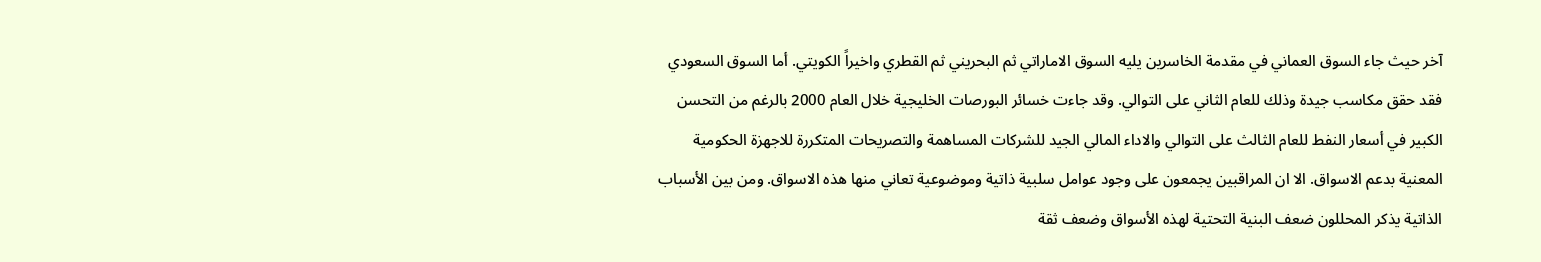آخر حيث جاء السوق العماني في مقدمة الخاسرين يليه السوق الاماراتي ثم البحريني ثم القطري واخيراً الكويتي. أما السوق السعودي فقد حقق مكاسب جيدة وذلك للعام الثاني على التوالي. وقد جاءت خسائر البورصات الخليجية خلال العام 2000 بالرغم من التحسن الكبير في أسعار النفط للعام الثالث على التوالي والاداء المالي الجيد للشركات المساهمة والتصريحات المتكررة للاجهزة الحكومية المعنية بدعم الاسواق. الا ان المراقبين يجمعون على وجود عوامل سلبية ذاتية وموضوعية تعاني منها هذه الاسواق. ومن بين الأسباب الذاتية يذكر المحللون ضعف البنية التحتية لهذه الأسواق وضعف ثقة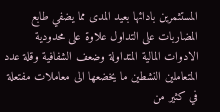المستثمرين بادائها بعيد المدى مما يضفي طابع المضاربات على التداول علاوة على محدودية الادوات المالية المتداولة وضعف الشفافية وقلة عدد المتعاملين النشطين ما يخضعها الى معاملات مفتعلة في كثير من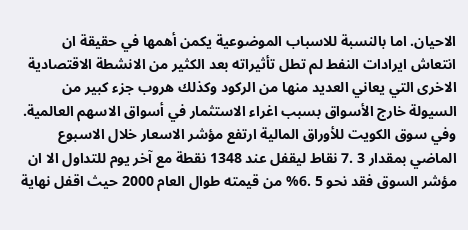الاحيان. اما بالنسبة للاسباب الموضوعية يكمن أهمها في حقيقة ان انتعاش ايرادات النفط لم تطل تأثيراته بعد الكثير من الانشطة الاقتصادية الاخرى التي يعاني العديد منها من الركود وكذلك هروب جزء كبير من السيولة خارج الأسواق بسبب اغراء الاستثمار في أسواق الاسهم العالمية. وفي سوق الكويت للأوراق المالية ارتفع مؤشر الاسعار خلال الاسبوع الماضي بمقدار 3 .7 نقاط ليقفل عند 1348 نقطة مع آخر يوم للتداول الا ان مؤشر السوق فقد نحو 5 .6% من قيمته طوال العام 2000 حيث اقفل نهاية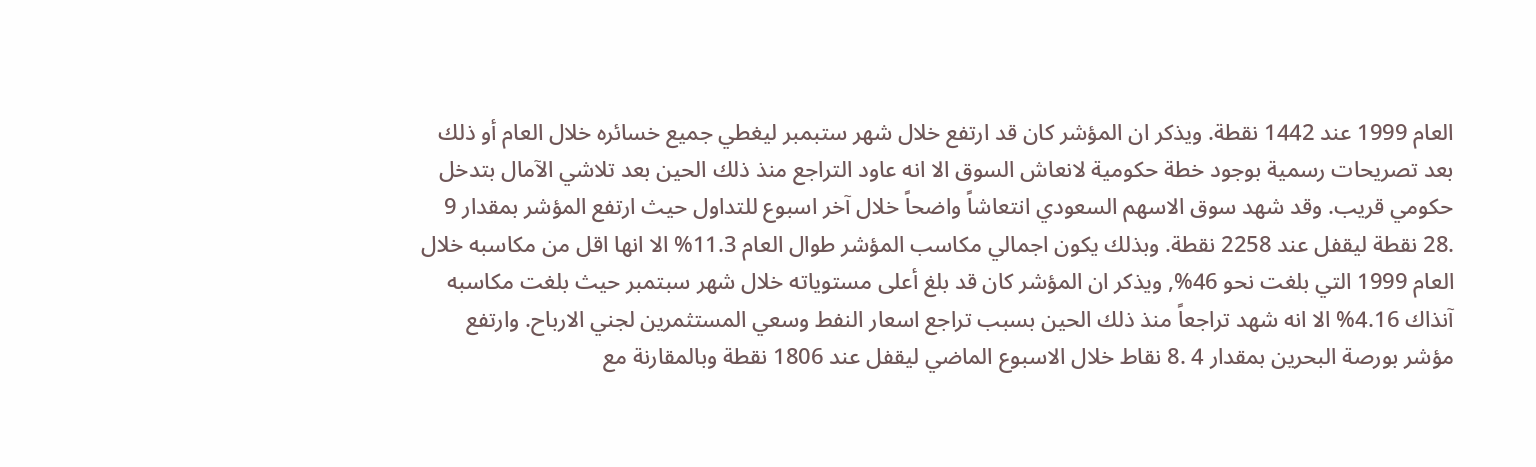العام 1999 عند 1442 نقطة. ويذكر ان المؤشر كان قد ارتفع خلال شهر ستبمبر ليغطي جميع خسائره خلال العام أو ذلك بعد تصريحات رسمية بوجود خطة حكومية لانعاش السوق الا انه عاود التراجع منذ ذلك الحين بعد تلاشي الآمال بتدخل حكومي قريب. وقد شهد سوق الاسهم السعودي انتعاشاً واضحاً خلال آخر اسبوع للتداول حيث ارتفع المؤشر بمقدار 9 .28 نقطة ليقفل عند 2258 نقطة. وبذلك يكون اجمالي مكاسب المؤشر طوال العام 11.3% الا انها اقل من مكاسبه خلال العام 1999 التي بلغت نحو 46%, ويذكر ان المؤشر كان قد بلغ أعلى مستوياته خلال شهر سبتمبر حيث بلغت مكاسبه آنذاك 4.16% الا انه شهد تراجعاً منذ ذلك الحين بسبب تراجع اسعار النفط وسعي المستثمرين لجني الارباح. وارتفع مؤشر بورصة البحرين بمقدار 4 .8 نقاط خلال الاسبوع الماضي ليقفل عند 1806 نقطة وبالمقارنة مع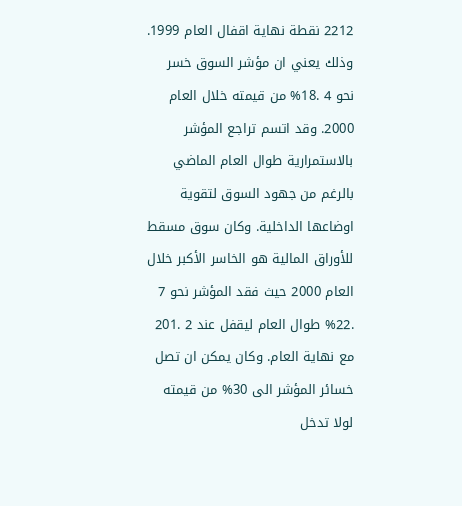2212 نقطة نهاية اقفال العام 1999. وذلك يعني ان مؤشر السوق خسر نحو 4 .18% من قيمته خلال العام 2000. وقد اتسم تراجع المؤشر بالاستمرارية طوال العام الماضي بالرغم من جهود السوق لتقوية اوضاعها الداخلية. وكان سوق مسقط للأوراق المالية هو الخاسر الأكبر خلال العام 2000 حيث فقد المؤشر نحو 7 .22% طوال العام ليقفل عند 2 .201 مع نهاية العام. وكان يمكن ان تصل خسائر المؤشر الى 30% من قيمته لولا تدخل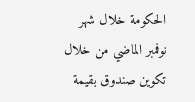الحكومة خلال شهر نوفمبر الماضي من خلال تكوين صندوق بقيمة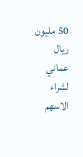50 مليون ريال عماني لشراء الاسهم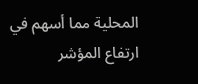المحلية مما أسهم في ارتفاع المؤشر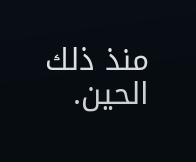منذ ذلك الحين.